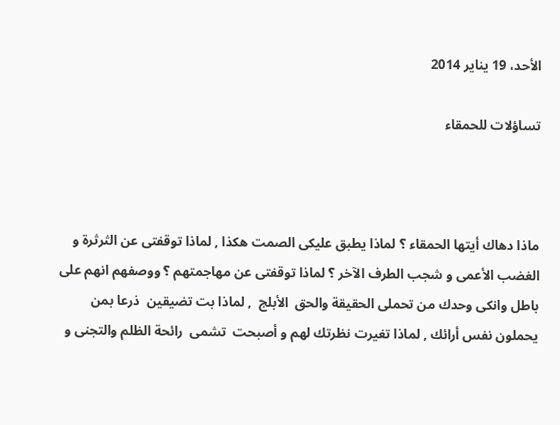الأحد، 19 يناير 2014

تساؤلات للحمقاء



ماذا دهاك أيتها الحمقاء ؟ لماذا يطبق عليكى الصمت هكذا , لماذا توقفتى عن الثرثرة و الغضب الأعمى و شجب الطرف الآخر ؟ لماذا توقفتى عن مهاجمتهم ؟ ووصفهم انهم على باطل وانكى وحدك من تحملى الحقيقة والحق  الأبلج  , لماذا بت تضيقين  ذرعا بمن يحملون نفس أرائك , لماذا تغيرت نظرتك لهم و أصبحت  تشمى  رائحة الظلم والتجنى و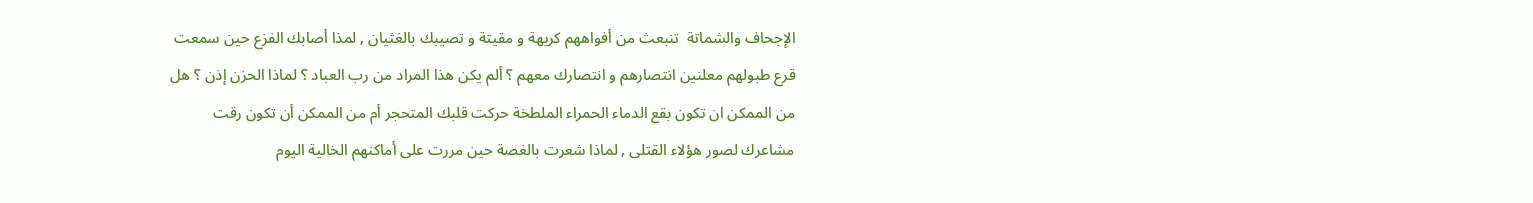الإجحاف والشماتة  تنبعث من أفواههم كريهة و مقيتة و تصيبك بالغثيان , لمذا أصابك الفزع حين سمعت  قرع طبولهم معلنين انتصارهم و انتصارك معهم ؟ ألم يكن هذا المراد من رب العباد ؟ لماذا الحزن إذن ؟ هل من الممكن ان تكون بقع الدماء الحمراء الملطخة حركت قلبك المتحجر أم من الممكن أن تكون رقت مشاعرك لصور هؤلاء القتلى , لماذا شعرت بالغصة حين مررت على أماكنهم الخالية اليوم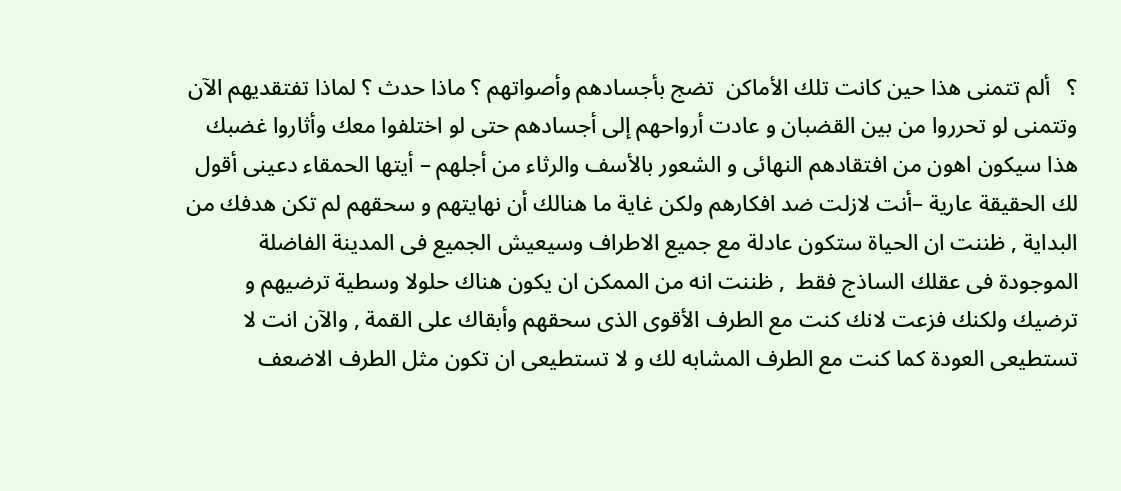؟   ألم تتمنى هذا حين كانت تلك الأماكن  تضج بأجسادهم وأصواتهم ؟ ماذا حدث ؟ لماذا تفتقديهم الآن وتتمنى لو تحرروا من بين القضبان و عادت أرواحهم إلى أجسادهم حتى لو اختلفوا معك وأثاروا غضبك هذا سيكون اهون من افتقادهم النهائى و الشعور بالأسف والرثاء من أجلهم – أيتها الحمقاء دعينى أقول لك الحقيقة عارية –أنت لازلت ضد افكارهم ولكن غاية ما هنالك أن نهايتهم و سحقهم لم تكن هدفك من البداية , ظننت ان الحياة ستكون عادلة مع جميع الاطراف وسيعيش الجميع فى المدينة الفاضلة الموجودة فى عقلك الساذج فقط  , ظننت انه من الممكن ان يكون هناك حلولا وسطية ترضيهم و ترضيك ولكنك فزعت لانك كنت مع الطرف الأقوى الذى سحقهم وأبقاك على القمة , والآن انت لا تستطيعى العودة كما كنت مع الطرف المشابه لك و لا تستطيعى ان تكون مثل الطرف الاضعف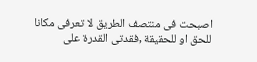اصبحت فى منتصف الطريق لا تعرفى مكانا للحق او للحقيقة ,فقدتى القدرة على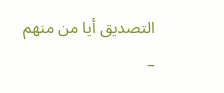التصديق أيا من منهم –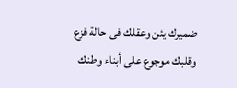ضميرك يئن وعقلك فى حالة فزع وقلبك موجوع على أبناء وطنك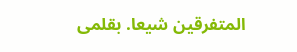المتفرقين شيعا. بقلمى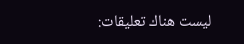ليست هناك تعليقات: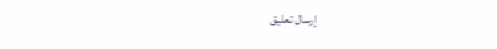إرسال تعليق